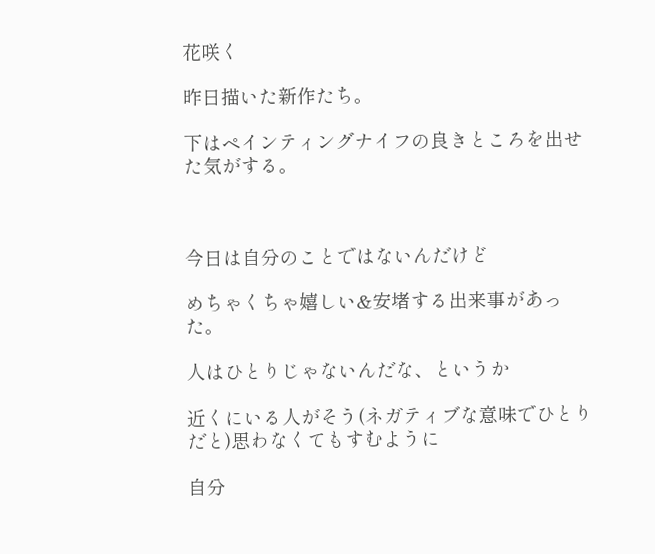花咲く

昨日描いた新作たち。

下はペインティングナイフの良きところを出せた気がする。



今日は自分のことではないんだけど

めちゃくちゃ嬉しい&安堵する出来事があった。

人はひとりじゃないんだな、というか

近くにいる人がそう(ネガティブな意味でひとりだと)思わなくてもすむように

自分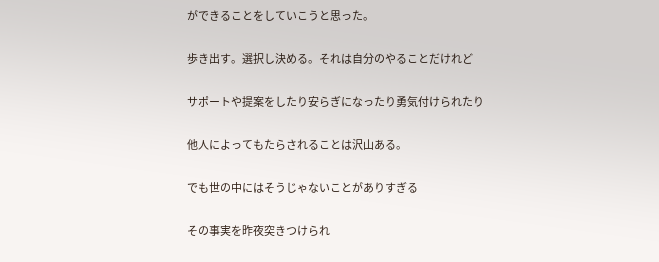ができることをしていこうと思った。

歩き出す。選択し決める。それは自分のやることだけれど

サポートや提案をしたり安らぎになったり勇気付けられたり

他人によってもたらされることは沢山ある。

でも世の中にはそうじゃないことがありすぎる

その事実を昨夜突きつけられ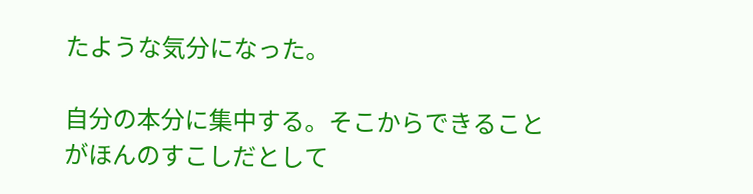たような気分になった。

自分の本分に集中する。そこからできることがほんのすこしだとして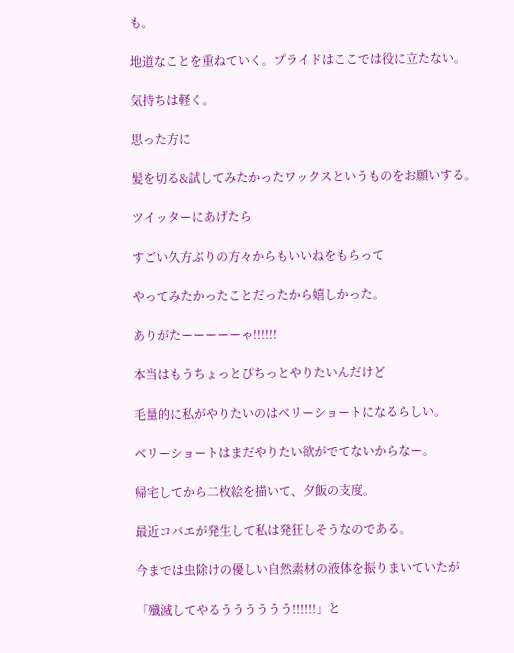も。

地道なことを重ねていく。プライドはここでは役に立たない。

気持ちは軽く。

思った方に

髪を切る&試してみたかったワックスというものをお願いする。

ツイッターにあげたら

すごい久方ぶりの方々からもいいねをもらって

やってみたかったことだったから嬉しかった。

ありがたーーーーーゃ!!!!!!

本当はもうちょっとぴちっとやりたいんだけど

毛量的に私がやりたいのはベリーショートになるらしい。

ベリーショートはまだやりたい欲がでてないからなー。

帰宅してから二枚絵を描いて、夕飯の支度。

最近コバエが発生して私は発狂しそうなのである。

今までは虫除けの優しい自然素材の液体を振りまいていたが

「殲滅してやるうううううう!!!!!!」と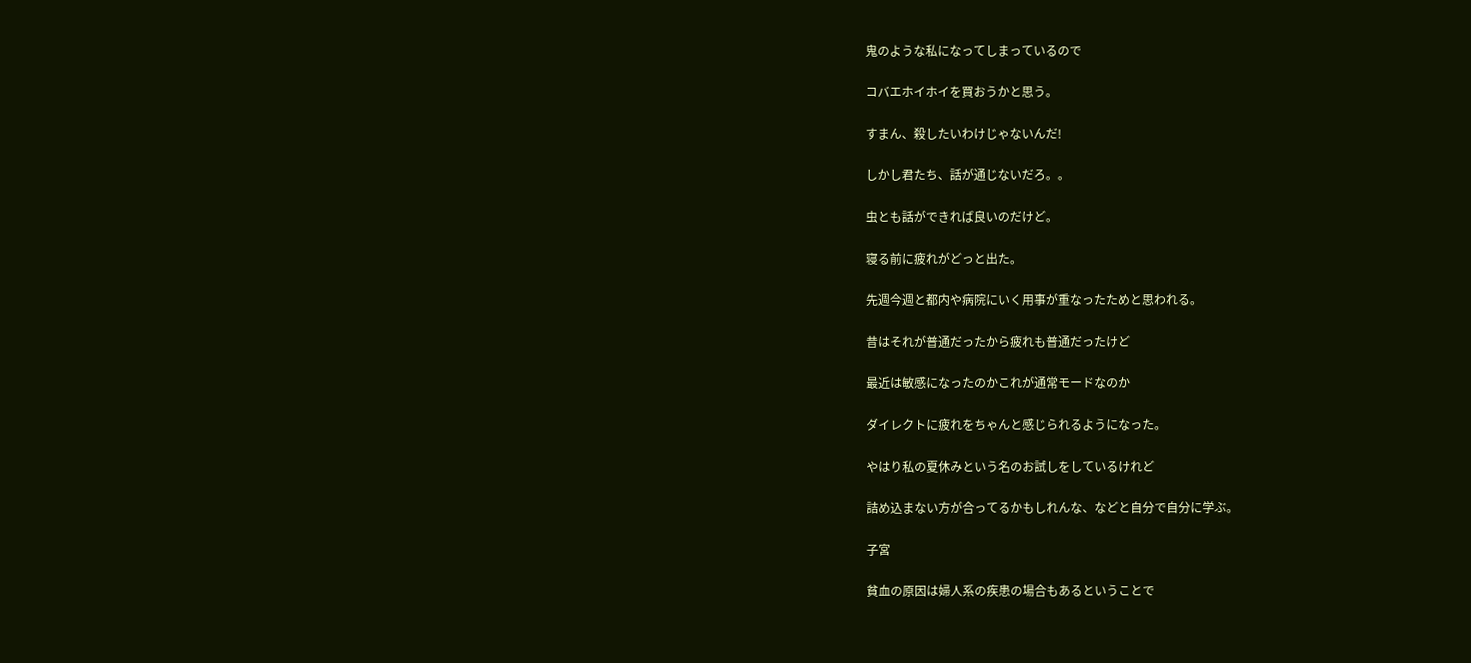鬼のような私になってしまっているので

コバエホイホイを買おうかと思う。

すまん、殺したいわけじゃないんだ!

しかし君たち、話が通じないだろ。。

虫とも話ができれば良いのだけど。

寝る前に疲れがどっと出た。

先週今週と都内や病院にいく用事が重なったためと思われる。

昔はそれが普通だったから疲れも普通だったけど

最近は敏感になったのかこれが通常モードなのか

ダイレクトに疲れをちゃんと感じられるようになった。

やはり私の夏休みという名のお試しをしているけれど

詰め込まない方が合ってるかもしれんな、などと自分で自分に学ぶ。

子宮

貧血の原因は婦人系の疾患の場合もあるということで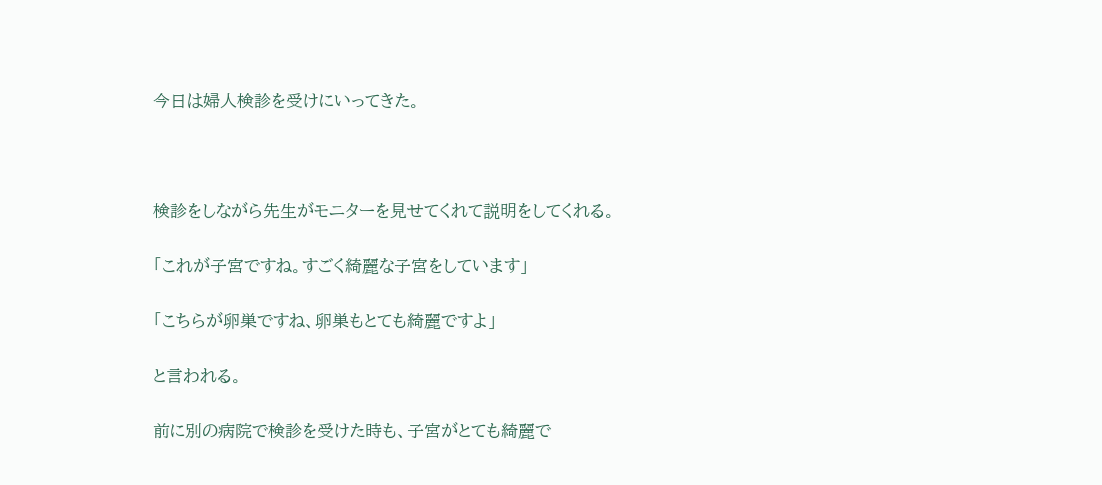今日は婦人検診を受けにいってきた。



検診をしながら先生がモニターを見せてくれて説明をしてくれる。

「これが子宮ですね。すごく綺麗な子宮をしています」

「こちらが卵巣ですね、卵巣もとても綺麗ですよ」

と言われる。

前に別の病院で検診を受けた時も、子宮がとても綺麗で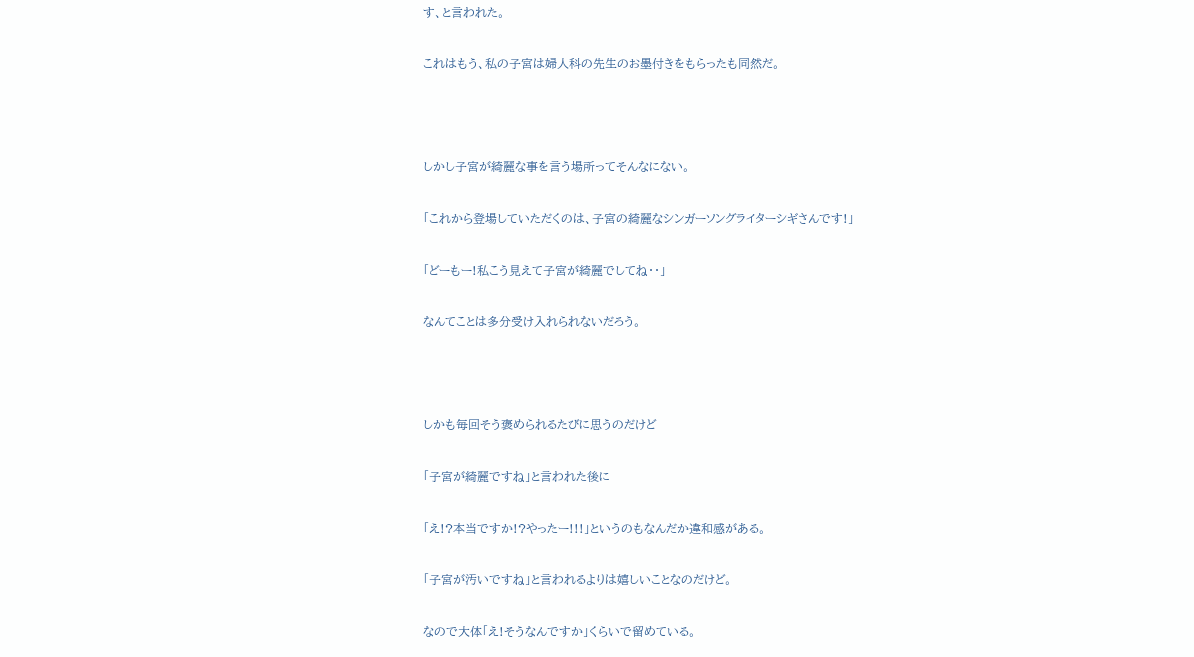す、と言われた。

これはもう、私の子宮は婦人科の先生のお墨付きをもらったも同然だ。



しかし子宮が綺麗な事を言う場所ってそんなにない。

「これから登場していただくのは、子宮の綺麗なシンガーソングライターシギさんです!」

「どーもー!私こう見えて子宮が綺麗でしてね・・」

なんてことは多分受け入れられないだろう。



しかも毎回そう褒められるたびに思うのだけど

「子宮が綺麗ですね」と言われた後に

「え!?本当ですか!?やったー!!!」というのもなんだか違和感がある。

「子宮が汚いですね」と言われるよりは嬉しいことなのだけど。

なので大体「え!そうなんですか」くらいで留めている。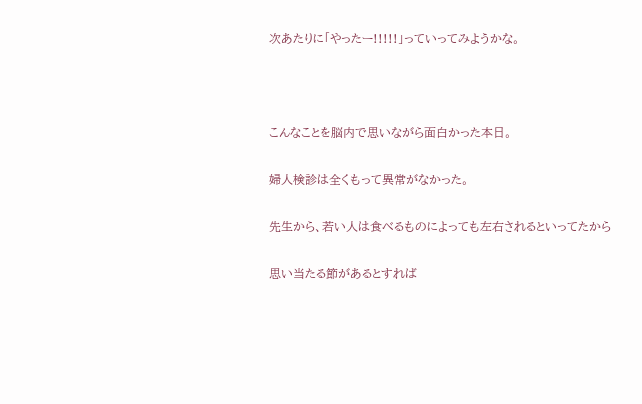次あたりに「やったー!!!!!」っていってみようかな。



こんなことを脳内で思いながら面白かった本日。

婦人検診は全くもって異常がなかった。

先生から、若い人は食べるものによっても左右されるといってたから

思い当たる節があるとすれば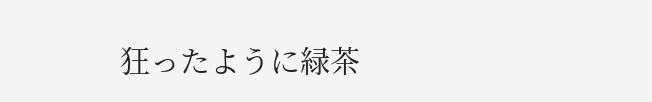狂ったように緑茶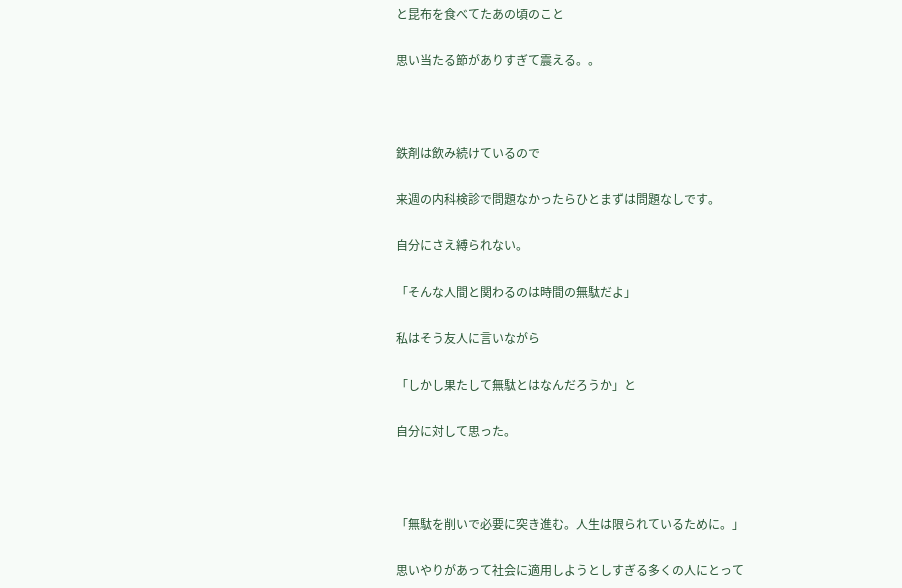と昆布を食べてたあの頃のこと

思い当たる節がありすぎて震える。。



鉄剤は飲み続けているので

来週の内科検診で問題なかったらひとまずは問題なしです。

自分にさえ縛られない。

「そんな人間と関わるのは時間の無駄だよ」

私はそう友人に言いながら

「しかし果たして無駄とはなんだろうか」と

自分に対して思った。



「無駄を削いで必要に突き進む。人生は限られているために。」

思いやりがあって社会に適用しようとしすぎる多くの人にとって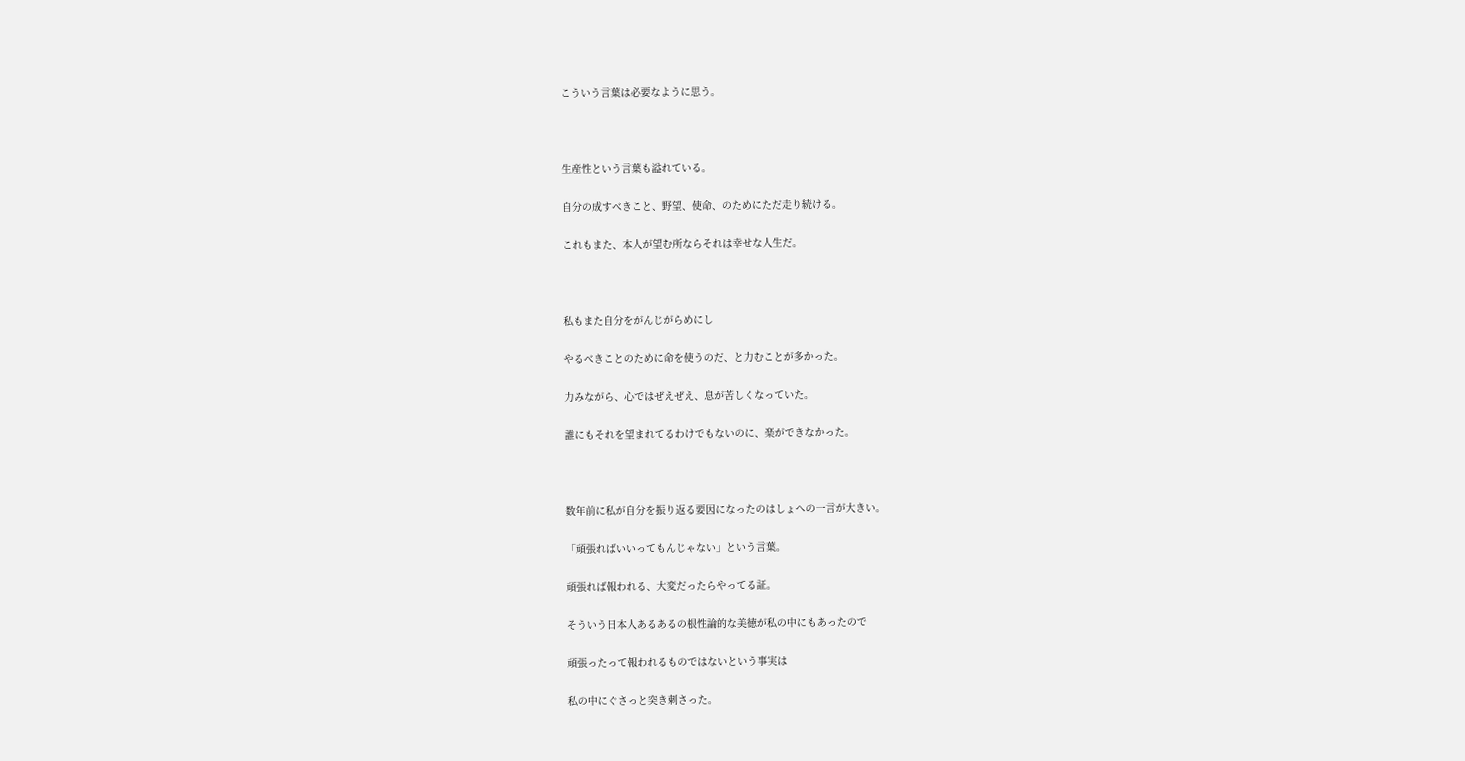こういう言葉は必要なように思う。



生産性という言葉も溢れている。

自分の成すべきこと、野望、使命、のためにただ走り続ける。

これもまた、本人が望む所ならそれは幸せな人生だ。



私もまた自分をがんじがらめにし

やるべきことのために命を使うのだ、と力むことが多かった。

力みながら、心ではぜえぜえ、息が苦しくなっていた。

誰にもそれを望まれてるわけでもないのに、楽ができなかった。



数年前に私が自分を振り返る要因になったのはしょへの一言が大きい。

「頑張ればいいってもんじゃない」という言葉。

頑張れば報われる、大変だったらやってる証。

そういう日本人あるあるの根性論的な美徳が私の中にもあったので

頑張ったって報われるものではないという事実は

私の中にぐさっと突き刺さった。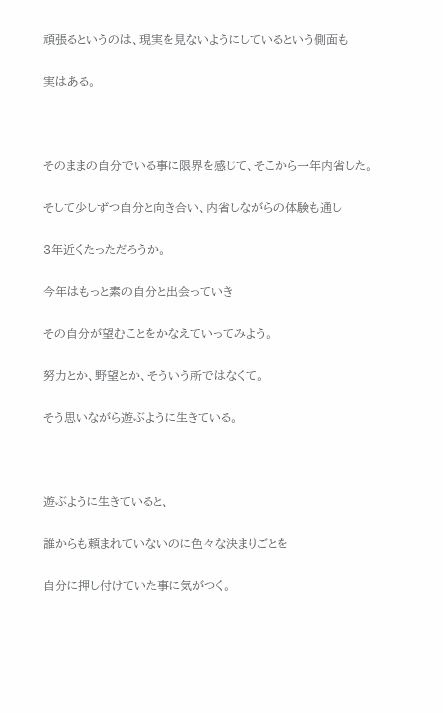頑張るというのは、現実を見ないようにしているという側面も

実はある。



そのままの自分でいる事に限界を感じて、そこから一年内省した。

そして少しずつ自分と向き合い、内省しながらの体験も通し

3年近くたっただろうか。

今年はもっと素の自分と出会っていき

その自分が望むことをかなえていってみよう。

努力とか、野望とか、そういう所ではなくて。

そう思いながら遊ぶように生きている。



遊ぶように生きていると、

誰からも頼まれていないのに色々な決まりごとを

自分に押し付けていた事に気がつく。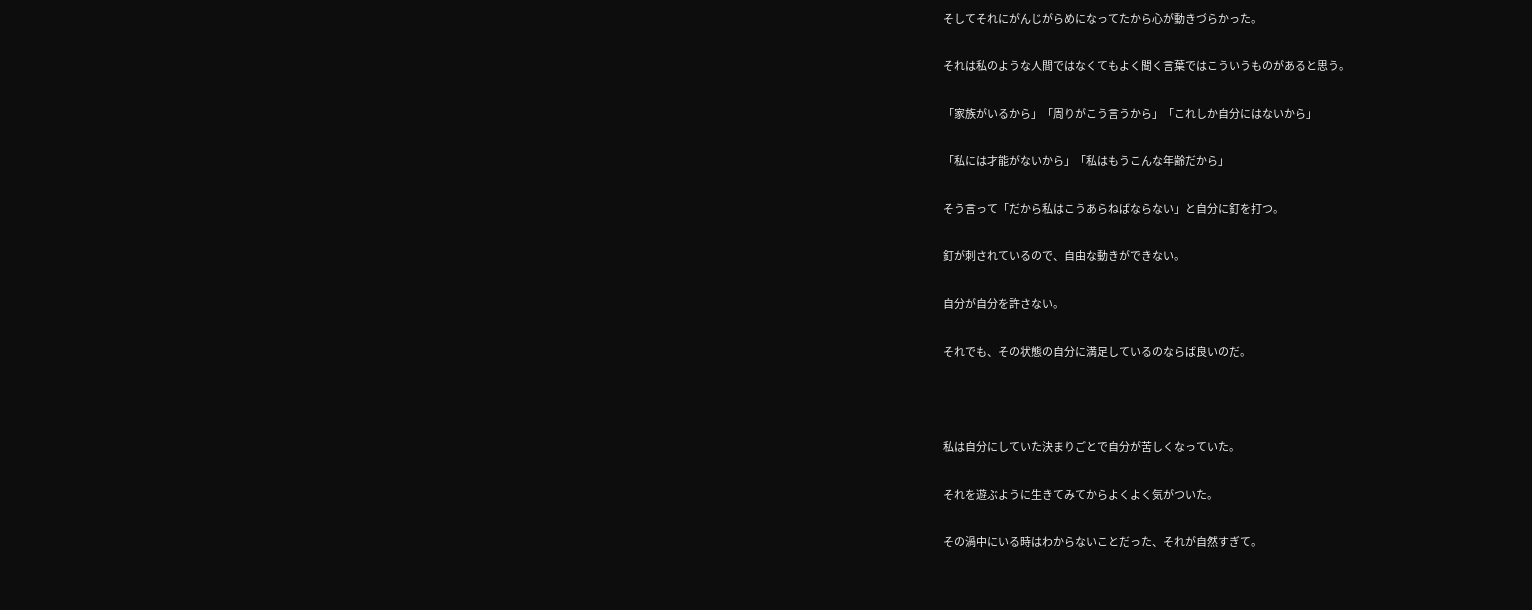そしてそれにがんじがらめになってたから心が動きづらかった。

それは私のような人間ではなくてもよく聞く言葉ではこういうものがあると思う。

「家族がいるから」「周りがこう言うから」「これしか自分にはないから」

「私には才能がないから」「私はもうこんな年齢だから」

そう言って「だから私はこうあらねばならない」と自分に釘を打つ。

釘が刺されているので、自由な動きができない。

自分が自分を許さない。

それでも、その状態の自分に満足しているのならば良いのだ。



私は自分にしていた決まりごとで自分が苦しくなっていた。

それを遊ぶように生きてみてからよくよく気がついた。

その渦中にいる時はわからないことだった、それが自然すぎて。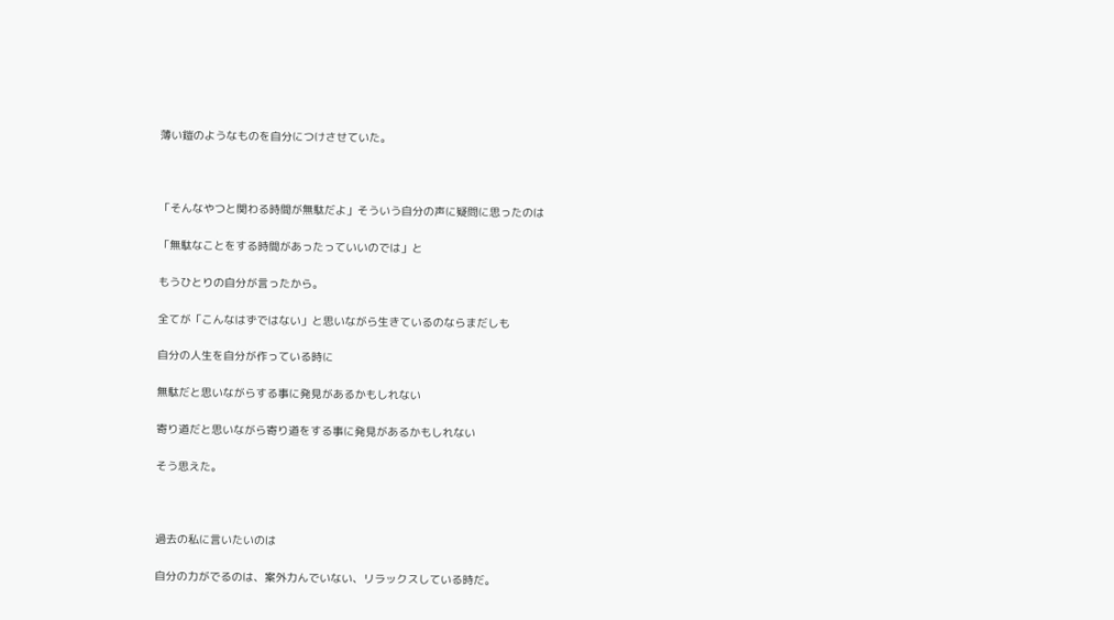薄い鎧のようなものを自分につけさせていた。



「そんなやつと関わる時間が無駄だよ」そういう自分の声に疑問に思ったのは

「無駄なことをする時間があったっていいのでは」と

もうひとりの自分が言ったから。

全てが「こんなはずではない」と思いながら生きているのならまだしも

自分の人生を自分が作っている時に

無駄だと思いながらする事に発見があるかもしれない

寄り道だと思いながら寄り道をする事に発見があるかもしれない

そう思えた。



過去の私に言いたいのは

自分の力がでるのは、案外力んでいない、リラックスしている時だ。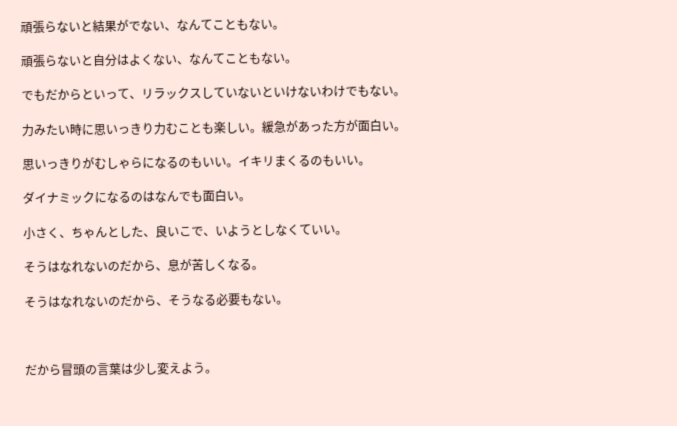頑張らないと結果がでない、なんてこともない。

頑張らないと自分はよくない、なんてこともない。

でもだからといって、リラックスしていないといけないわけでもない。

力みたい時に思いっきり力むことも楽しい。緩急があった方が面白い。

思いっきりがむしゃらになるのもいい。イキリまくるのもいい。

ダイナミックになるのはなんでも面白い。

小さく、ちゃんとした、良いこで、いようとしなくていい。

そうはなれないのだから、息が苦しくなる。

そうはなれないのだから、そうなる必要もない。



だから冒頭の言葉は少し変えよう。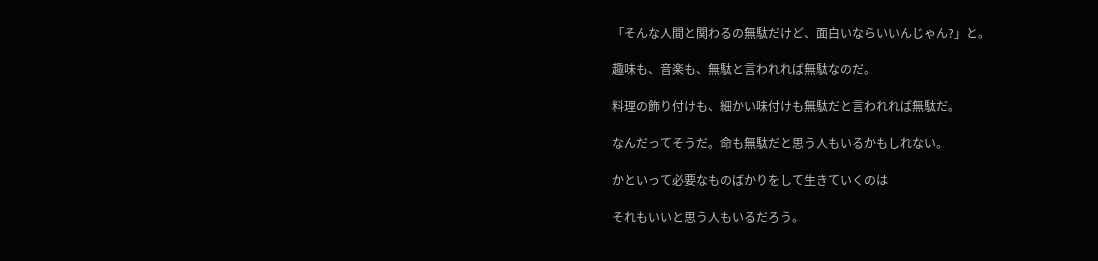「そんな人間と関わるの無駄だけど、面白いならいいんじゃん?」と。

趣味も、音楽も、無駄と言われれば無駄なのだ。

料理の飾り付けも、細かい味付けも無駄だと言われれば無駄だ。

なんだってそうだ。命も無駄だと思う人もいるかもしれない。

かといって必要なものばかりをして生きていくのは

それもいいと思う人もいるだろう。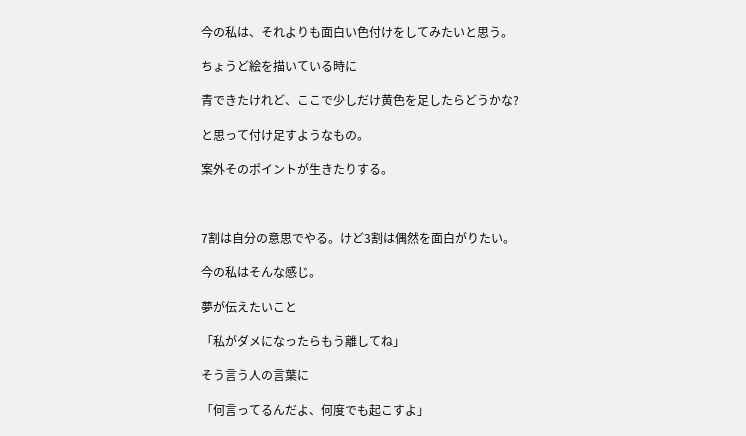今の私は、それよりも面白い色付けをしてみたいと思う。

ちょうど絵を描いている時に

青できたけれど、ここで少しだけ黄色を足したらどうかな?

と思って付け足すようなもの。

案外そのポイントが生きたりする。



7割は自分の意思でやる。けど3割は偶然を面白がりたい。

今の私はそんな感じ。

夢が伝えたいこと

「私がダメになったらもう離してね」

そう言う人の言葉に

「何言ってるんだよ、何度でも起こすよ」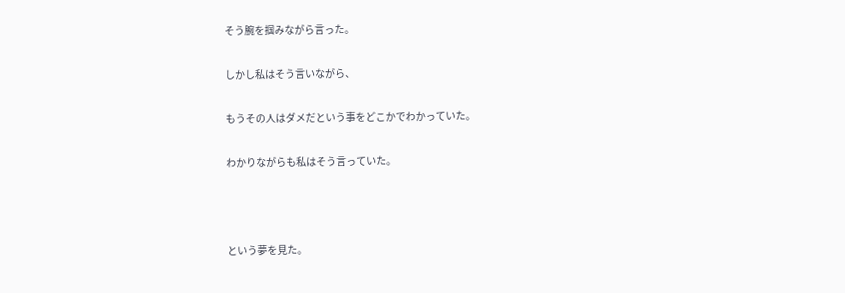そう腕を掴みながら言った。

しかし私はそう言いながら、

もうその人はダメだという事をどこかでわかっていた。

わかりながらも私はそう言っていた。



という夢を見た。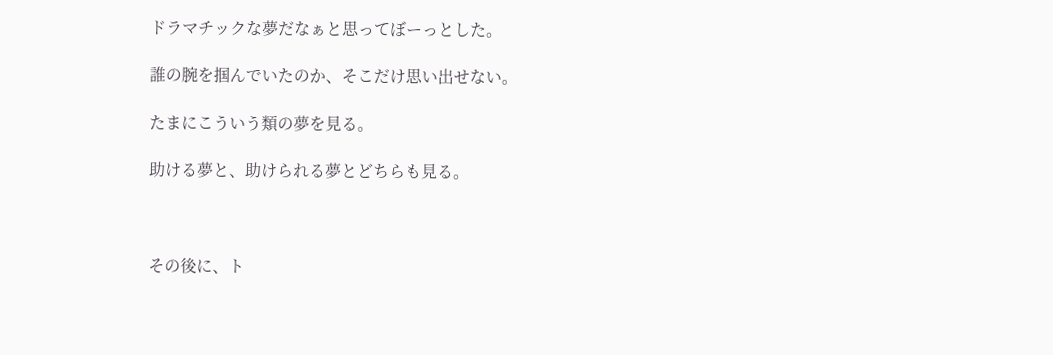ドラマチックな夢だなぁと思ってぼーっとした。

誰の腕を掴んでいたのか、そこだけ思い出せない。

たまにこういう類の夢を見る。

助ける夢と、助けられる夢とどちらも見る。



その後に、ト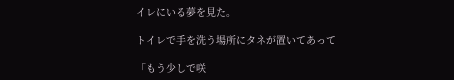イレにいる夢を見た。

トイレで手を洗う場所にタネが置いてあって

「もう少しで咲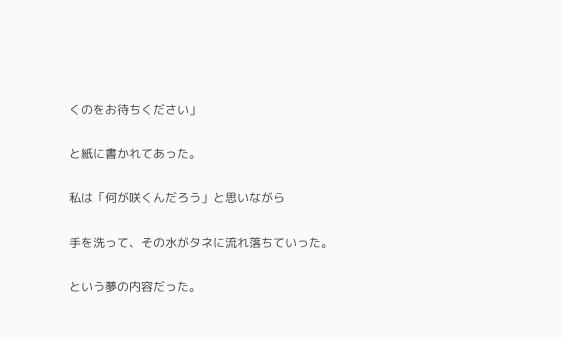くのをお待ちください」

と紙に書かれてあった。

私は「何が咲くんだろう」と思いながら

手を洗って、その水がタネに流れ落ちていった。

という夢の内容だった。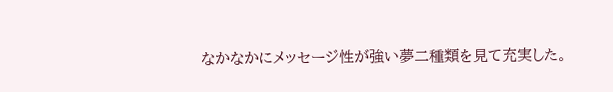なかなかにメッセージ性が強い夢二種類を見て充実した。